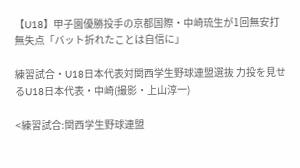【U18】甲子園優勝投手の京都国際・中崎琉生が1回無安打無失点「バット折れたことは自信に」

練習試合・U18日本代表対関西学生野球連盟選抜 力投を見せるU18日本代表・中崎(撮影・上山淳一)

<練習試合:関西学生野球連盟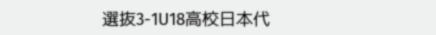選抜3-1U18高校日本代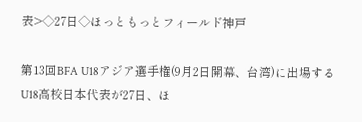表>◇27日◇ほっともっとフィールド神戸

第13回BFA U18アジア選手権(9月2日開幕、台湾)に出場するU18高校日本代表が27日、ほ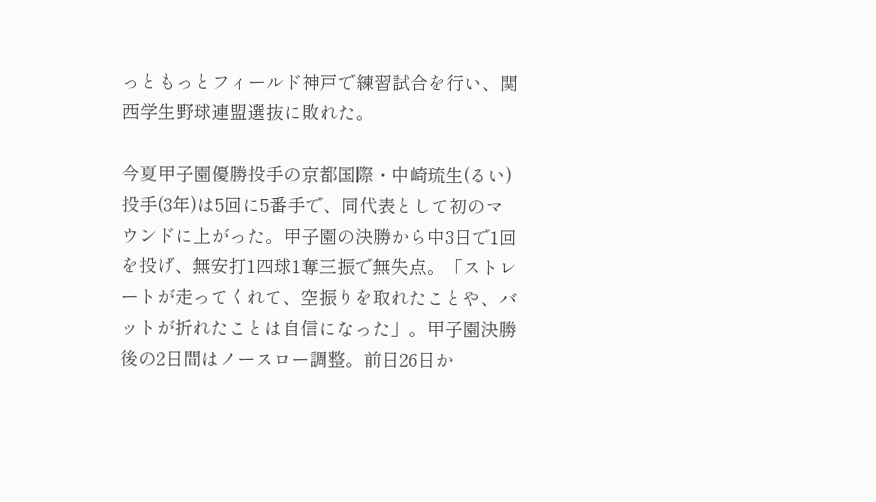っともっとフィールド神戸で練習試合を行い、関西学生野球連盟選抜に敗れた。

今夏甲子園優勝投手の京都国際・中崎琉生(るい)投手(3年)は5回に5番手で、同代表として初のマウンドに上がった。甲子園の決勝から中3日で1回を投げ、無安打1四球1奪三振で無失点。「ストレートが走ってくれて、空振りを取れたことや、バットが折れたことは自信になった」。甲子園決勝後の2日間はノースロー調整。前日26日か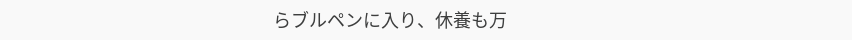らブルペンに入り、休養も万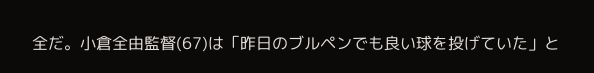全だ。小倉全由監督(67)は「昨日のブルペンでも良い球を投げていた」と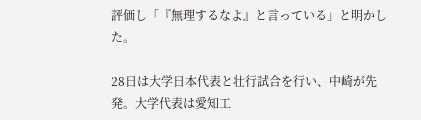評価し「『無理するなよ』と言っている」と明かした。

28日は大学日本代表と壮行試合を行い、中崎が先発。大学代表は愛知工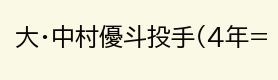大・中村優斗投手(4年=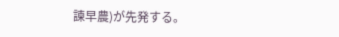諫早農)が先発する。